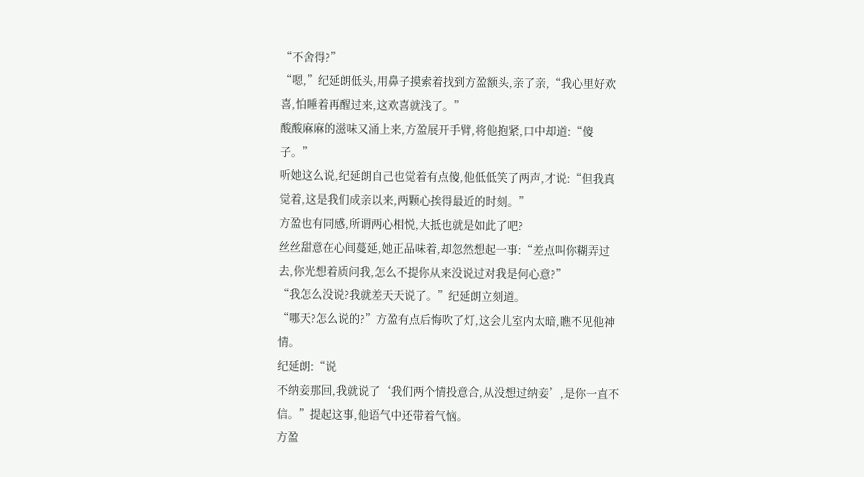“不舍得?”
“嗯,”纪延朗低头,用鼻子摸索着找到方盈额头,亲了亲,“我心里好欢喜,怕睡着再醒过来,这欢喜就浅了。”
酸酸麻麻的滋味又涌上来,方盈展开手臂,将他抱紧,口中却道:“傻子。”
听她这么说,纪延朗自己也觉着有点傻,他低低笑了两声,才说:“但我真觉着,这是我们成亲以来,两颗心挨得最近的时刻。”
方盈也有同感,所谓两心相悦,大抵也就是如此了吧?
丝丝甜意在心间蔓延,她正品味着,却忽然想起一事:“差点叫你糊弄过去,你光想着质问我,怎么不提你从来没说过对我是何心意?”
“我怎么没说?我就差天天说了。”纪延朗立刻道。
“哪天?怎么说的?”方盈有点后悔吹了灯,这会儿室内太暗,瞧不见他神情。
纪延朗:“说
不纳妾那回,我就说了‘我们两个情投意合,从没想过纳妾’,是你一直不信。”提起这事,他语气中还带着气恼。
方盈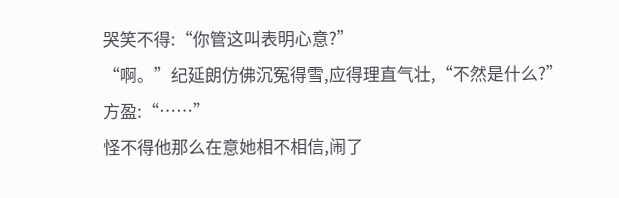哭笑不得:“你管这叫表明心意?”
“啊。”纪延朗仿佛沉冤得雪,应得理直气壮,“不然是什么?”
方盈:“……”
怪不得他那么在意她相不相信,闹了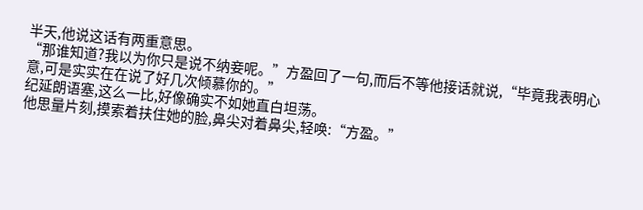半天,他说这话有两重意思。
“那谁知道?我以为你只是说不纳妾呢。”方盈回了一句,而后不等他接话就说,“毕竟我表明心意,可是实实在在说了好几次倾慕你的。”
纪延朗语塞,这么一比,好像确实不如她直白坦荡。
他思量片刻,摸索着扶住她的脸,鼻尖对着鼻尖,轻唤:“方盈。”